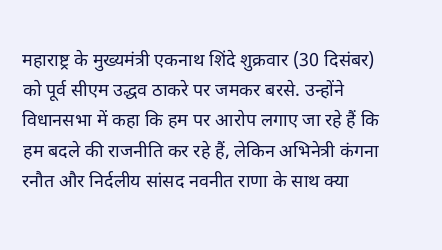महाराष्ट्र के मुख्यमंत्री एकनाथ शिंदे शुक्रवार (30 दिसंबर) को पूर्व सीएम उद्धव ठाकरे पर जमकर बरसे. उन्होंने विधानसभा में कहा कि हम पर आरोप लगाए जा रहे हैं कि हम बदले की राजनीति कर रहे हैं, लेकिन अभिनेत्री कंगना रनौत और निर्दलीय सांसद नवनीत राणा के साथ क्या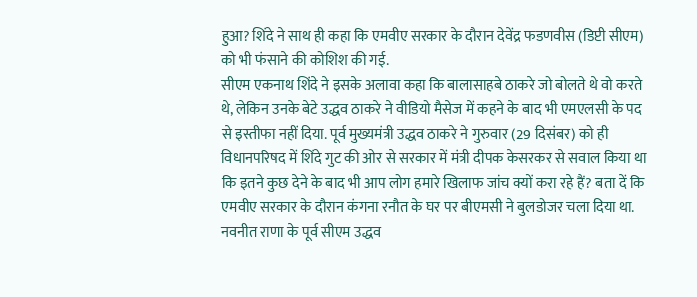हुआ? शिंदे ने साथ ही कहा कि एमवीए सरकार के दौरान देवेंद्र फडणवीस (डिप्टी सीएम) को भी फंसाने की कोशिश की गई.
सीएम एकनाथ शिंदे ने इसके अलावा कहा कि बालासाहबे ठाकरे जो बोलते थे वो करते थे, लेकिन उनके बेटे उद्धव ठाकरे ने वीडियो मैसेज में कहने के बाद भी एमएलसी के पद से इस्तीफा नहीं दिया. पूर्व मुख्यमंत्री उद्धव ठाकरे ने गुरुवार (29 दिसंबर) को ही विधानपरिषद में शिंदे गुट की ओर से सरकार में मंत्री दीपक केसरकर से सवाल किया था कि इतने कुछ देने के बाद भी आप लोग हमारे खिलाफ जांच क्यों करा रहे हैं? बता दें कि एमवीए सरकार के दौरान कंगना रनौत के घर पर बीएमसी ने बुलडोजर चला दिया था. नवनीत राणा के पूर्व सीएम उद्धव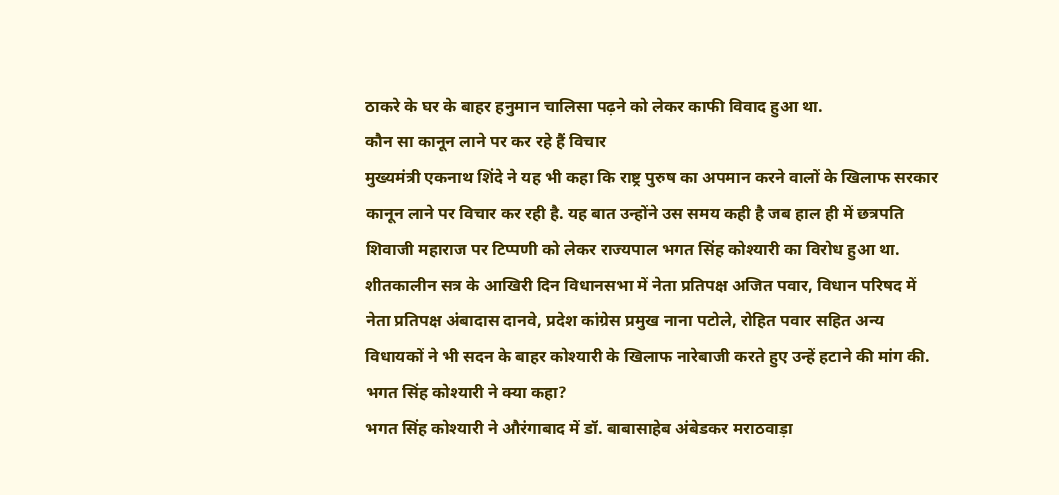ठाकरे के घर के बाहर हनुमान चालिसा पढ़ने को लेकर काफी विवाद हुआ था.
कौन सा कानून लाने पर कर रहे हैं विचार
मुख्यमंत्री एकनाथ शिंदे ने यह भी कहा कि राष्ट्र पुरुष का अपमान करने वालों के खिलाफ सरकार कानून लाने पर विचार कर रही है. यह बात उन्होंने उस समय कही है जब हाल ही में छत्रपति शिवाजी महाराज पर टिप्पणी को लेकर राज्यपाल भगत सिंह कोश्यारी का विरोध हुआ था. शीतकालीन सत्र के आखिरी दिन विधानसभा में नेता प्रतिपक्ष अजित पवार, विधान परिषद में नेता प्रतिपक्ष अंबादास दानवे, प्रदेश कांग्रेस प्रमुख नाना पटोले, रोहित पवार सहित अन्य विधायकों ने भी सदन के बाहर कोश्यारी के खिलाफ नारेबाजी करते हुए उन्हें हटाने की मांग की.
भगत सिंह कोश्यारी ने क्या कहा?
भगत सिंह कोश्यारी ने औरंगाबाद में डॉ. बाबासाहेब अंबेडकर मराठवाड़ा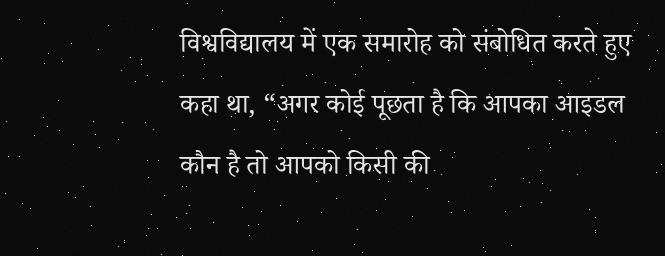विश्वविद्यालय में एक समारोह को संबोधित करते हुए कहा था, “अगर कोई पूछता है कि आपका आइडल कौन है तो आपको किसी की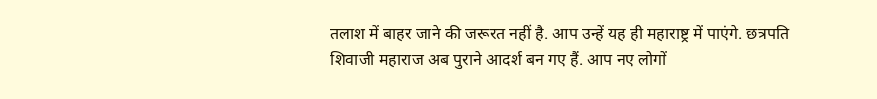तलाश में बाहर जाने की जरूरत नहीं है. आप उन्हें यह ही महाराष्ट्र में पाएंगे. छत्रपति शिवाजी महाराज अब पुराने आदर्श बन गए हैं. आप नए लोगों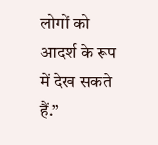लोगों को आदर्श के रूप में देख सकते हैं.”